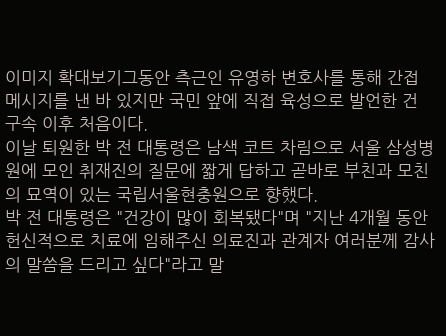이미지 확대보기그동안 측근인 유영하 변호사를 통해 간접 메시지를 낸 바 있지만 국민 앞에 직접 육성으로 발언한 건 구속 이후 처음이다.
이날 퇴원한 박 전 대통령은 남색 코트 차림으로 서울 삼성병원에 모인 취재진의 질문에 짧게 답하고 곧바로 부친과 모친의 묘역이 있는 국립서울현충원으로 향했다.
박 전 대통령은 "건강이 많이 회복됐다"며 "지난 4개월 동안 헌신적으로 치료에 임해주신 의료진과 관계자 여러분께 감사의 말씀을 드리고 싶다"라고 말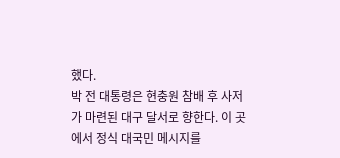했다.
박 전 대통령은 현충원 참배 후 사저가 마련된 대구 달서로 향한다. 이 곳에서 정식 대국민 메시지를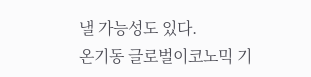낼 가능성도 있다.
온기동 글로벌이코노믹 기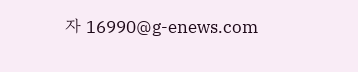자 16990@g-enews.com